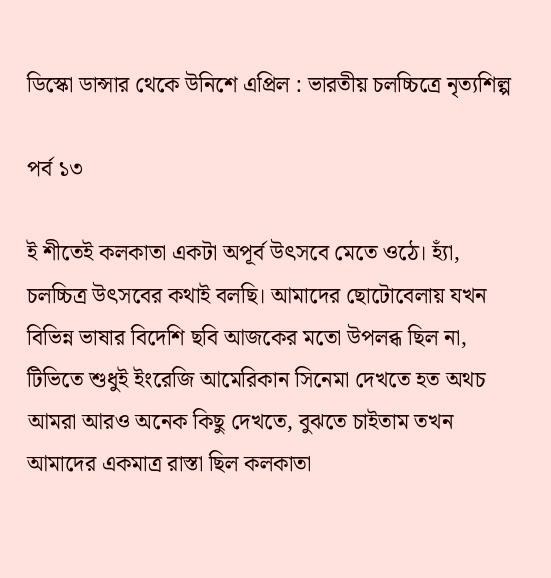ডিস্কো ডান্সার থেকে উনিশে এপ্রিল : ভারতীয় চলচ্চিত্রে নৃত্যশিল্প

পর্ব ১৩

ই শীতেই কলকাতা একটা অপূর্ব উৎসবে মেতে ওঠে। হ্যাঁ, চলচ্চিত্র উৎসবের কথাই বলছি। আমাদের ছোটোবেলায় যখন বিভিন্ন ভাষার বিদেশি ছবি আজকের মতো উপলব্ধ ছিল না, টিভিতে শুধুই ইংরেজি আমেরিকান সিনেমা দেখতে হত অথচ আমরা আরও অনেক কিছু দেখতে, বুঝতে চাইতাম তখন আমাদের একমাত্র রাস্তা ছিল কলকাতা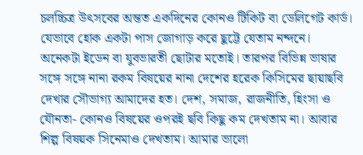চলচ্চিত্র উৎসবের অন্তত একদিনের কোনও টিকিট বা ডেলিগেট কার্ড। যেভাবে হোক একটা পাস জোগাড় করে ছুট্টে যেতাম নন্দনে। অনেকটা ইডেন বা যুবভারতী ছোটার মতোই। তারপর বিভিন্ন ভাষার সঙ্গে সঙ্গে নানা রকম বিষয়ের নানা দেশের হরেক কিসিমের ছায়াছবি দেখার সৌভাগ্য আমাদের হত। দেশ, সমাজ, রাজনীতি, হিংসা ও যৌনতা- কোনও বিষয়ের ওপরই ছবি কিছু কম দেখতাম না। আবার শিল্প বিষয়ক সিনেমাও দেখতাম। আমার ভালো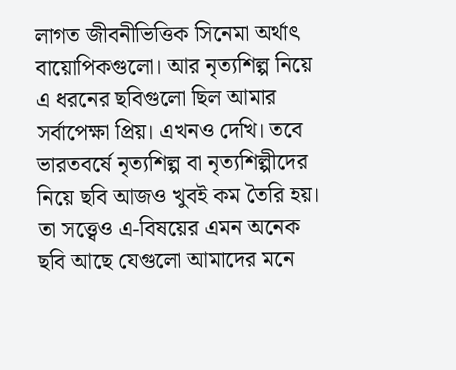লাগত জীবনীভিত্তিক সিনেমা অর্থাৎ বায়োপিকগুলো। আর নৃত্যশিল্প নিয়ে এ ধরনের ছবিগুলো ছিল আমার সর্বাপেক্ষা প্রিয়। এখনও দেখি। তবে ভারতবর্ষে নৃত্যশিল্প বা নৃত্যশিল্পীদের নিয়ে ছবি আজও খুবই কম তৈরি হয়। তা সত্ত্বেও এ-বিষয়ের এমন অনেক ছবি আছে যেগুলো আমাদের মনে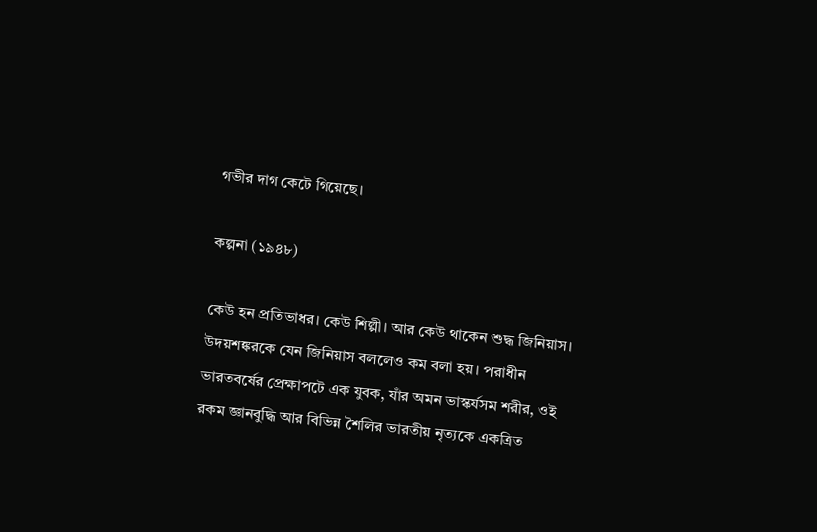গভীর দাগ কেটে গিয়েছে।

কল্পনা (১৯৪৮)

কেউ হন প্রতিভাধর। কেউ শিল্পী। আর কেউ থাকেন শুদ্ধ জিনিয়াস। উদয়শঙ্করকে যেন জিনিয়াস বললেও কম বলা হয়। পরাধীন ভারতবর্ষের প্রেক্ষাপটে এক যুবক, যাঁর অমন ভাস্কর্যসম শরীর, ওই রকম জ্ঞানবুদ্ধি আর বিভিন্ন শৈলির ভারতীয় নৃত্যকে একত্রিত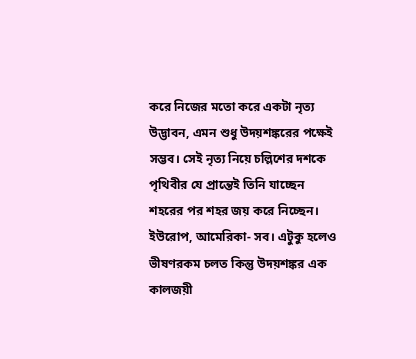করে নিজের মতো করে একটা নৃত্য উদ্ভাবন, এমন শুধু উদয়শঙ্করের পক্ষেই সম্ভব। সেই নৃত্য নিয়ে চল্লিশের দশকে পৃথিবীর যে প্রান্তেই তিনি যাচ্ছেন শহরের পর শহর জয় করে নিচ্ছেন। ইউরোপ, আমেরিকা- সব। এটুকু হলেও ভীষণরকম চলত কিন্তু উদয়শঙ্কর এক কালজয়ী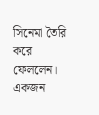সিনেমা তৈরি করে ফেললেন। একজন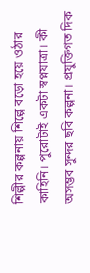শিল্পীর কল্পনায় শিল্পে বড়ো হয়ে ওঠার কাহিনি। পুরোটাই একটা স্বপ্নযাত্রা। কী অসম্ভব সুন্দর ছবি কল্পনা। প্রযুক্তিগত দিক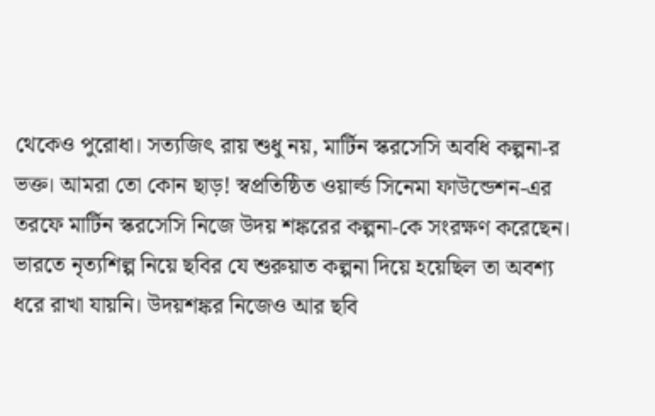থেকেও পুরোধা। সত্যজিৎ রায় শুধু নয়, মার্টিন স্করসেসি অবধি কল্পনা-র ভক্ত। আমরা তো কোন ছাড়! স্বপ্রতিষ্ঠিত ওয়ার্ল্ড সিনেমা ফাউন্ডেশন-এর তরফে মার্টিন স্করসেসি নিজে উদয় শঙ্করের কল্পনা-কে সংরক্ষণ করেছেন। ভারতে নৃত্যশিল্প নিয়ে ছবির যে শুরুয়াত কল্পনা দিয়ে হয়েছিল তা অবশ্য ধরে রাখা যায়নি। উদয়শঙ্কর নিজেও আর ছবি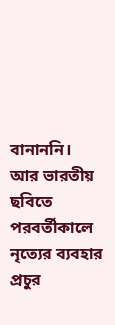বানাননি। আর ভারতীয় ছবিতে পরবর্তীকালে নৃত্যের ব্যবহার প্রচুর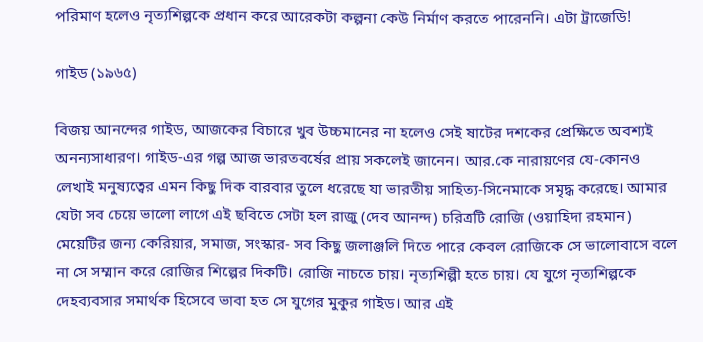পরিমাণ হলেও নৃত্যশিল্পকে প্রধান করে আরেকটা কল্পনা কেউ নির্মাণ করতে পারেননি। এটা ট্রাজেডি!

গাইড (১৯৬৫)

বিজয় আনন্দের গাইড, আজকের বিচারে খুব উচ্চমানের না হলেও সেই ষাটের দশকের প্রেক্ষিতে অবশ্যই অনন্যসাধারণ। গাইড-এর গল্প আজ ভারতবর্ষের প্রায় সকলেই জানেন। আর.কে নারায়ণের যে-কোনও লেখাই মনুষ্যত্বের এমন কিছু দিক বারবার তুলে ধরেছে যা ভারতীয় সাহিত্য-সিনেমাকে সমৃদ্ধ করেছে। আমার যেটা সব চেয়ে ভালো লাগে এই ছবিতে সেটা হল রাজু (দেব আনন্দ) চরিত্রটি রোজি (ওয়াহিদা রহমান) মেয়েটির জন্য কেরিয়ার, সমাজ, সংস্কার- সব কিছু জলাঞ্জলি দিতে পারে কেবল রোজিকে সে ভালোবাসে বলে না সে সম্মান করে রোজির শিল্পের দিকটি। রোজি নাচতে চায়। নৃত্যশিল্পী হতে চায়। যে যুগে নৃত্যশিল্পকে দেহব্যবসার সমার্থক হিসেবে ভাবা হত সে যুগের মুকুর গাইড। আর এই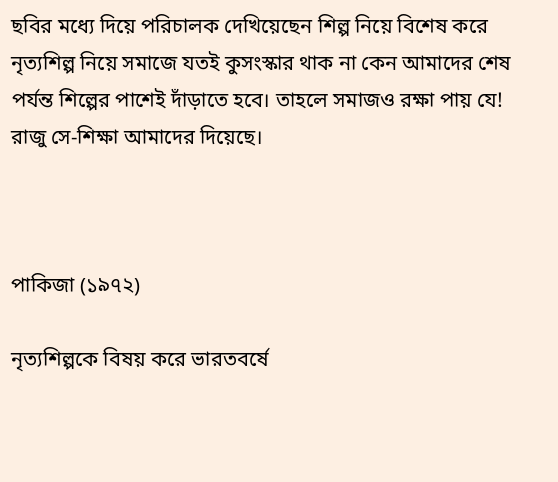ছবির মধ্যে দিয়ে পরিচালক দেখিয়েছেন শিল্প নিয়ে বিশেষ করে নৃত্যশিল্প নিয়ে সমাজে যতই কুসংস্কার থাক না কেন আমাদের শেষ পর্যন্ত শিল্পের পাশেই দাঁড়াতে হবে। তাহলে সমাজও রক্ষা পায় যে! রাজু সে-শিক্ষা আমাদের দিয়েছে।



পাকিজা (১৯৭২)

নৃত্যশিল্পকে বিষয় করে ভারতবর্ষে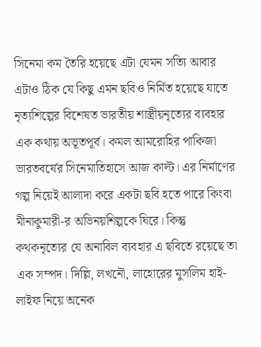সিনেমা কম তৈরি হয়েছে এটা যেমন সত্যি আবার এটাও ঠিক যে কিছু এমন ছবিও নির্মিত হয়েছে যাতে নৃত্যশিল্পের বিশেষত ভারতীয় শাস্ত্রীয়নৃত্যের ব্যবহার এক কথায় অভূতপূর্ব। কমল আমরোহির পাকিজা ভারতবর্ষের সিনেমাতিহাসে আজ কাল্ট। এর নির্মাণের গল্প নিয়েই আলাদা করে একটা ছবি হতে পারে কিংবা মীনাকুমারী-র অভিনয়শিল্পকে ঘিরে। কিন্তু কথকনৃত্যের যে অনাবিল ব্যবহার এ ছবিতে রয়েছে তা এক সম্পদ। দিল্লি, লখনৌ, লাহোরের মুসলিম হাই-লাইফ নিয়ে অনেক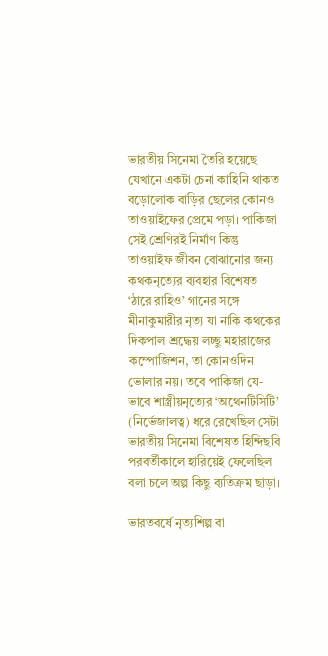ভারতীয় সিনেমা তৈরি হয়েছে যেখানে একটা চেনা কাহিনি থাকত বড়োলোক বাড়ির ছেলের কোনও তাওয়াইফের প্রেমে পড়া। পাকিজা সেই শ্রেণিরই নির্মাণ কিন্তু তাওয়াইফ জীবন বোঝানোর জন্য কথকনৃত্যের ব্যবহার বিশেষত ‘ঠারে রাহিও’ গানের সঙ্গে মীনাকুমারীর নৃত্য যা নাকি কথকের দিকপাল শ্রদ্ধেয় লচ্ছু মহারাজের কম্পোজিশন, তা কোনওদিন ভোলার নয়। তবে পাকিজা যে-ভাবে শাস্ত্রীয়নৃত্যের ‘অথেনটিসিটি’ (নির্ভেজালত্ব) ধরে রেখেছিল সেটা ভারতীয় সিনেমা বিশেষত হিন্দিছবি পরবর্তীকালে হারিয়েই ফেলেছিল বলা চলে অল্প কিছু ব্যতিক্রম ছাড়া।

ভারতবর্ষে নৃত্যশিল্প বা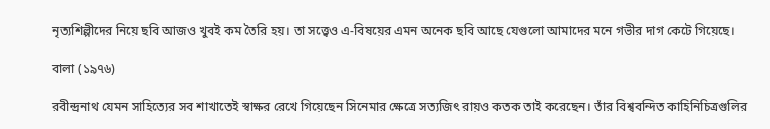নৃত্যশিল্পীদের নিয়ে ছবি আজও খুবই কম তৈরি হয়। তা সত্ত্বেও এ-বিষয়ের এমন অনেক ছবি আছে যেগুলো আমাদের মনে গভীর দাগ কেটে গিয়েছে।

বালা (১৯৭৬)

রবীন্দ্রনাথ যেমন সাহিত্যের সব শাখাতেই স্বাক্ষর রেখে গিয়েছেন সিনেমার ক্ষেত্রে সত্যজিৎ রায়ও কতক তাই করেছেন। তাঁর বিশ্ববন্দিত কাহিনিচিত্রগুলির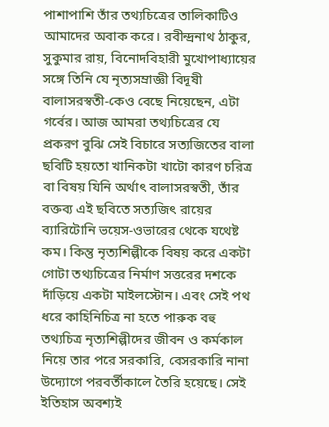পাশাপাশি তাঁর তথ্যচিত্রের তালিকাটিও আমাদের অবাক করে। রবীন্দ্রনাথ ঠাকুর, সুকুমার রায়, বিনোদবিহারী মুখোপাধ্যায়ের সঙ্গে তিনি যে নৃত্যসম্রাজ্ঞী বিদূষী বালাসরস্বতী-কেও বেছে নিয়েছেন, এটা গর্বের। আজ আমরা তথ্যচিত্রের যে প্রকরণ বুঝি সেই বিচারে সত্যজিতের বালা ছবিটি হয়তো খানিকটা খাটো কারণ চরিত্র বা বিষয় যিনি অর্থাৎ বালাসরস্বতী, তাঁর বক্তব্য এই ছবিতে সত্যজিৎ রায়ের ব্যারিটোনি ভয়েস-ওভারের থেকে যথেষ্ট কম। কিন্তু নৃত্যশিল্পীকে বিষয় করে একটা গোটা তথ্যচিত্রের নির্মাণ সত্তরের দশকে দাঁড়িয়ে একটা মাইলস্টোন। এবং সেই পথ ধরে কাহিনিচিত্র না হতে পারুক বহু তথ্যচিত্র নৃত্যশিল্পীদের জীবন ও কর্মকাল নিয়ে তার পরে সরকারি, বেসরকারি নানা উদ্যোগে পরবর্তীকালে তৈরি হয়েছে। সেই ইতিহাস অবশ্যই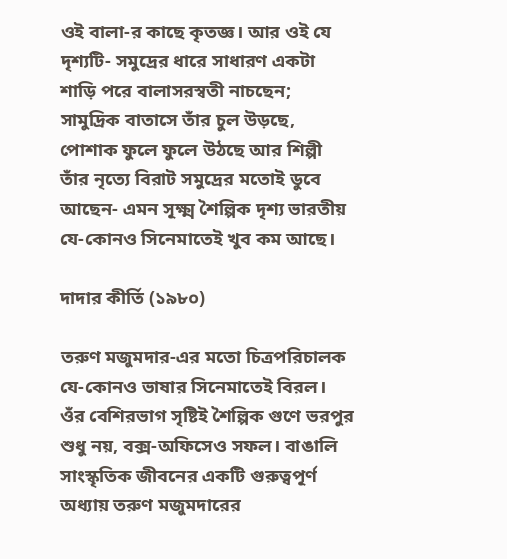ওই বালা-র কাছে কৃতজ্ঞ। আর ওই যে দৃশ্যটি- সমুদ্রের ধারে সাধারণ একটা শাড়ি পরে বালাসরস্বতী নাচছেন; সামুদ্রিক বাতাসে তাঁর চুল উড়ছে, পোশাক ফুলে ফুলে উঠছে আর শিল্পী তাঁর নৃত্যে বিরাট সমুদ্রের মতোই ডুবে আছেন- এমন সূক্ষ্ম শৈল্পিক দৃশ্য ভারতীয় যে-কোনও সিনেমাতেই খুব কম আছে।

দাদার কীর্তি (১৯৮০)

তরুণ মজুমদার-এর মতো চিত্রপরিচালক যে-কোনও ভাষার সিনেমাতেই বিরল। ওঁর বেশিরভাগ সৃষ্টিই শৈল্পিক গুণে ভরপুর শুধু নয়, বক্স-অফিসেও সফল। বাঙালি সাংস্কৃতিক জীবনের একটি গুরুত্বপূর্ণ অধ্যায় তরুণ মজুমদারের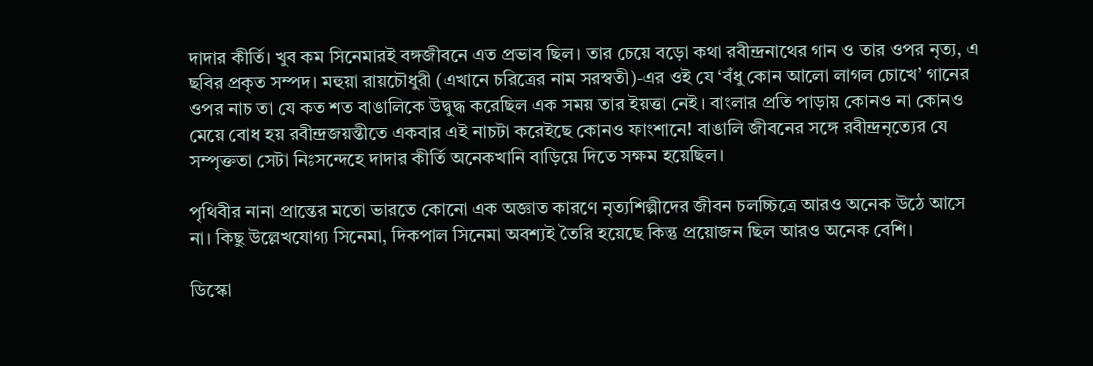দাদার কীর্তি। খুব কম সিনেমারই বঙ্গজীবনে এত প্রভাব ছিল। তার চেয়ে বড়ো কথা রবীন্দ্রনাথের গান ও তার ওপর নৃত্য, এ ছবির প্রকৃত সম্পদ। মহুয়া রায়চৌধুরী (এখানে চরিত্রের নাম সরস্বতী)-এর ওই যে ‘বঁধু কোন আলো লাগল চোখে’ গানের ওপর নাচ তা যে কত শত বাঙালিকে উদ্বুদ্ধ করেছিল এক সময় তার ইয়ত্তা নেই। বাংলার প্রতি পাড়ায় কোনও না কোনও মেয়ে বোধ হয় রবীন্দ্রজয়ন্তীতে একবার এই নাচটা করেইছে কোনও ফাংশানে! বাঙালি জীবনের সঙ্গে রবীন্দ্রনৃত্যের যে সম্পৃক্ততা সেটা নিঃসন্দেহে দাদার কীর্তি অনেকখানি বাড়িয়ে দিতে সক্ষম হয়েছিল।

পৃথিবীর নানা প্রান্তের মতো ভারতে কোনো এক অজ্ঞাত কারণে নৃত্যশিল্পীদের জীবন চলচ্চিত্রে আরও অনেক উঠে আসে না। কিছু উল্লেখযোগ্য সিনেমা, দিকপাল সিনেমা অবশ্যই তৈরি হয়েছে কিন্তু প্রয়োজন ছিল আরও অনেক বেশি।

ডিস্কো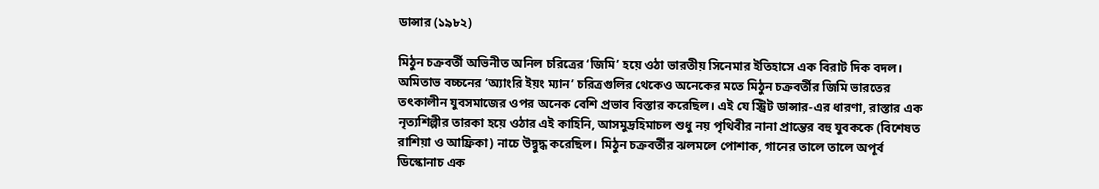ডান্সার (১৯৮২)

মিঠুন চক্রবর্তী অভিনীত অনিল চরিত্রের ‘জিমি’ হয়ে ওঠা ভারতীয় সিনেমার ইতিহাসে এক বিরাট দিক বদল। অমিতাভ বচ্চনের ‘অ্যাংরি ইয়ং ম্যান’ চরিত্রগুলির থেকেও অনেকের মতে মিঠুন চক্রবর্তীর জিমি ভারতের তৎকালীন যুবসমাজের ওপর অনেক বেশি প্রভাব বিস্তার করেছিল। এই যে স্ট্রিট ডান্সার-এর ধারণা, রাস্তার এক নৃত্যশিল্পীর তারকা হয়ে ওঠার এই কাহিনি, আসমুদ্রহিমাচল শুধু নয় পৃথিবীর নানা প্রান্তের বহু যুবককে (বিশেষত রাশিয়া ও আফ্রিকা) নাচে উদ্বুদ্ধ করেছিল। মিঠুন চক্রবর্তীর ঝলমলে পোশাক, গানের তালে তালে অপূর্ব ডিস্কোনাচ এক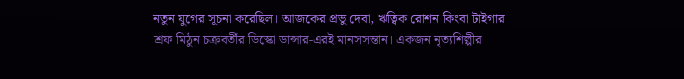নতুন যুগের সূচনা করেছিল। আজকের প্রভু দেবা, ঋত্বিক রোশন কিংবা টাইগার শ্রফ মিঠুন চক্রবর্তীর ডিস্কো ডান্সার-এরই মানসসন্তান। একজন নৃত্যশিল্পীর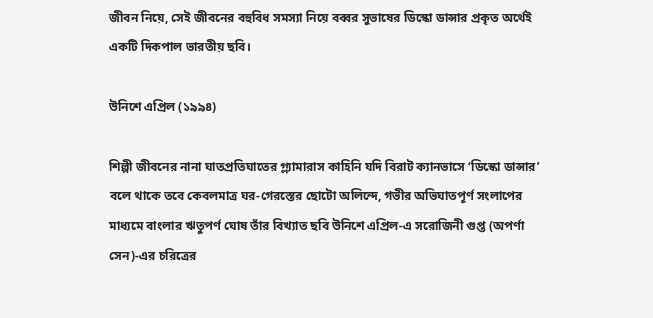জীবন নিয়ে, সেই জীবনের বহুবিধ সমস্যা নিয়ে বব্বর সুভাষের ডিস্কো ডান্সার প্রকৃত অর্থেই একটি দিকপাল ভারতীয় ছবি।

উনিশে এপ্রিল (১৯৯৪)

শিল্পী জীবনের নানা ঘাতপ্রতিঘাতের গ্ল্যামারাস কাহিনি যদি বিরাট ক্যানভাসে ‘ডিস্কো ডান্সার’ বলে থাকে তবে কেবলমাত্র ঘর-গেরস্তের ছোটো অলিন্দে, গভীর অভিঘাতপূর্ণ সংলাপের মাধ্যমে বাংলার ঋতুপর্ণ ঘোষ তাঁর বিখ্যাত ছবি উনিশে এপ্রিল-এ সরোজিনী গুপ্ত (অপর্ণা সেন)-এর চরিত্রের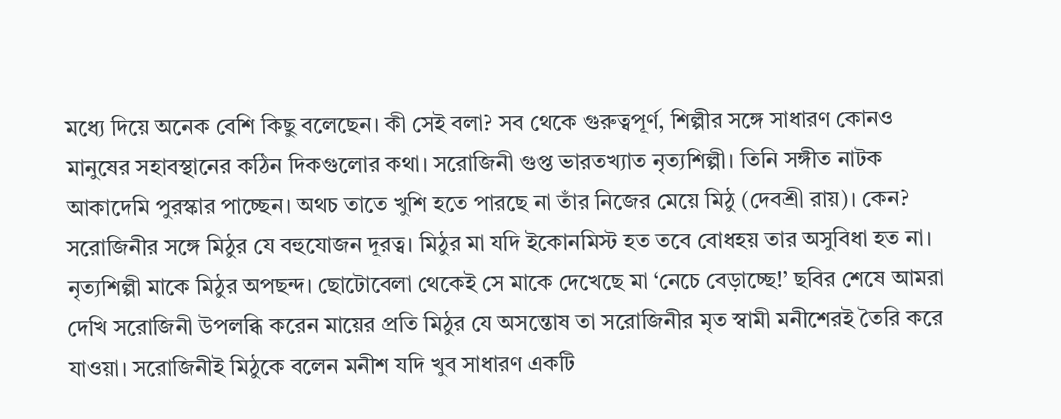মধ্যে দিয়ে অনেক বেশি কিছু বলেছেন। কী সেই বলা? সব থেকে গুরুত্বপূর্ণ, শিল্পীর সঙ্গে সাধারণ কোনও মানুষের সহাবস্থানের কঠিন দিকগুলোর কথা। সরোজিনী গুপ্ত ভারতখ্যাত নৃত্যশিল্পী। তিনি সঙ্গীত নাটক আকাদেমি পুরস্কার পাচ্ছেন। অথচ তাতে খুশি হতে পারছে না তাঁর নিজের মেয়ে মিঠু (দেবশ্রী রায়)। কেন? সরোজিনীর সঙ্গে মিঠুর যে বহুযোজন দূরত্ব। মিঠুর মা যদি ইকোনমিস্ট হত তবে বোধহয় তার অসুবিধা হত না। নৃত্যশিল্পী মাকে মিঠুর অপছন্দ। ছোটোবেলা থেকেই সে মাকে দেখেছে মা ‘নেচে বেড়াচ্ছে!’ ছবির শেষে আমরা দেখি সরোজিনী উপলব্ধি করেন মায়ের প্রতি মিঠুর যে অসন্তোষ তা সরোজিনীর মৃত স্বামী মনীশেরই তৈরি করে যাওয়া। সরোজিনীই মিঠুকে বলেন মনীশ যদি খুব সাধারণ একটি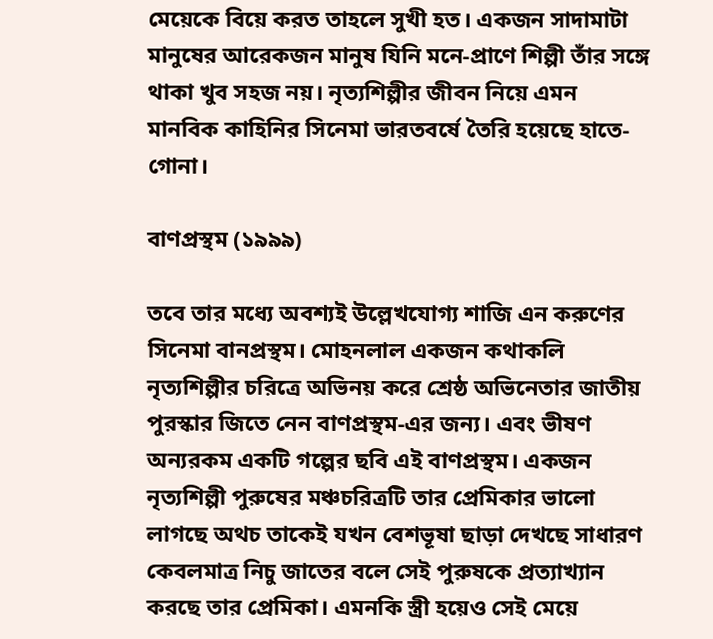মেয়েকে বিয়ে করত তাহলে সুখী হত। একজন সাদামাটা মানুষের আরেকজন মানুষ যিনি মনে-প্রাণে শিল্পী তাঁর সঙ্গে থাকা খুব সহজ নয়। নৃত্যশিল্পীর জীবন নিয়ে এমন মানবিক কাহিনির সিনেমা ভারতবর্ষে তৈরি হয়েছে হাতে-গোনা।

বাণপ্রস্থম (১৯৯৯)

তবে তার মধ্যে অবশ্যই উল্লেখযোগ্য শাজি এন করুণের সিনেমা বানপ্রস্থম। মোহনলাল একজন কথাকলি নৃত্যশিল্পীর চরিত্রে অভিনয় করে শ্রেষ্ঠ অভিনেতার জাতীয় পুরস্কার জিতে নেন বাণপ্রস্থম-এর জন্য। এবং ভীষণ অন্যরকম একটি গল্পের ছবি এই বাণপ্রস্থম। একজন নৃত্যশিল্পী পুরুষের মঞ্চচরিত্রটি তার প্রেমিকার ভালো লাগছে অথচ তাকেই যখন বেশভূষা ছাড়া দেখছে সাধারণ কেবলমাত্র নিচু জাতের বলে সেই পুরুষকে প্রত্যাখ্যান করছে তার প্রেমিকা। এমনকি স্ত্রী হয়েও সেই মেয়ে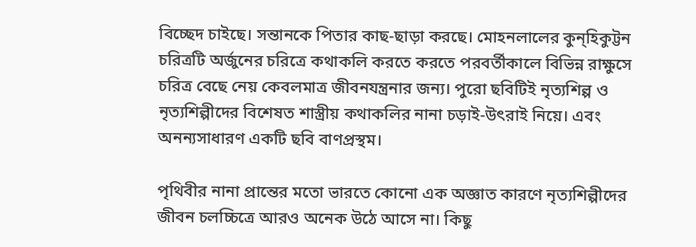বিচ্ছেদ চাইছে। সন্তানকে পিতার কাছ-ছাড়া করছে। মোহনলালের কুন্হিকুট্টন চরিত্রটি অর্জুনের চরিত্রে কথাকলি করতে করতে পরবর্তীকালে বিভিন্ন রাক্ষুসে চরিত্র বেছে নেয় কেবলমাত্র জীবনযন্ত্রনার জন্য। পুরো ছবিটিই নৃত্যশিল্প ও নৃত্যশিল্পীদের বিশেষত শাস্ত্রীয় কথাকলির নানা চড়াই-উৎরাই নিয়ে। এবং অনন্যসাধারণ একটি ছবি বাণপ্রস্থম।

পৃথিবীর নানা প্রান্তের মতো ভারতে কোনো এক অজ্ঞাত কারণে নৃত্যশিল্পীদের জীবন চলচ্চিত্রে আরও অনেক উঠে আসে না। কিছু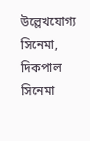উল্লেখযোগ্য সিনেমা, দিকপাল সিনেমা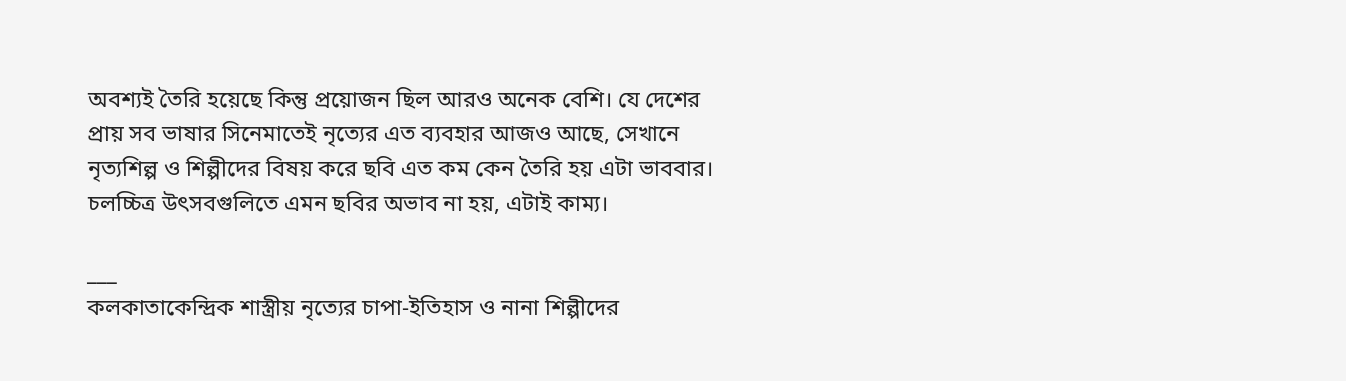অবশ্যই তৈরি হয়েছে কিন্তু প্রয়োজন ছিল আরও অনেক বেশি। যে দেশের প্রায় সব ভাষার সিনেমাতেই নৃত্যের এত ব্যবহার আজও আছে, সেখানে নৃত্যশিল্প ও শিল্পীদের বিষয় করে ছবি এত কম কেন তৈরি হয় এটা ভাববার। চলচ্চিত্র উৎসবগুলিতে এমন ছবির অভাব না হয়, এটাই কাম্য।

___
কলকাতাকেন্দ্রিক শাস্ত্রীয় নৃত্যের চাপা-ইতিহাস ও নানা শিল্পীদের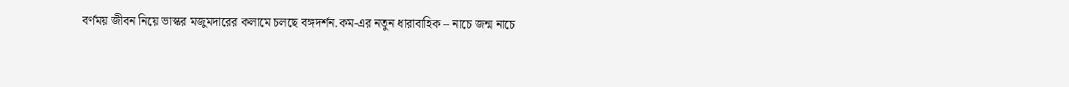বর্ণময় জীবন নিয়ে ভাস্কর মজুমদারের কলামে চলছে বঙ্গদর্শন.কম-এর নতুন ধারাবাহিক – নাচে জন্ম নাচে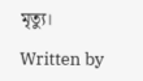মৃত্যু।

Written by